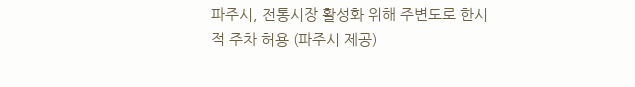파주시, 전통시장 활성화 위해 주변도로 한시적 주차 허용 (파주시 제공)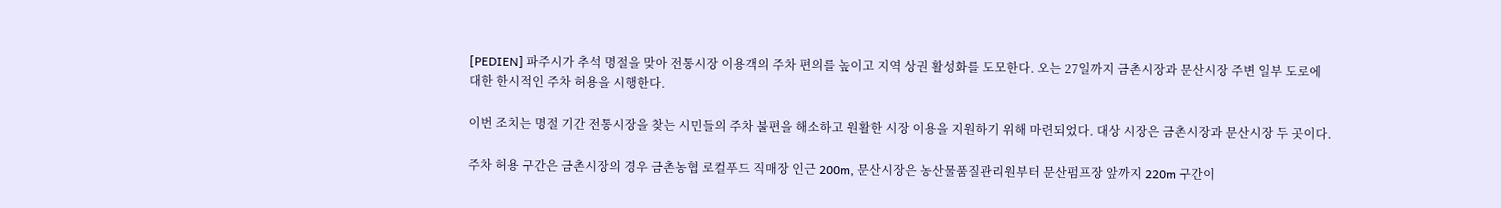[PEDIEN] 파주시가 추석 명절을 맞아 전통시장 이용객의 주차 편의를 높이고 지역 상권 활성화를 도모한다. 오는 27일까지 금촌시장과 문산시장 주변 일부 도로에 대한 한시적인 주차 허용을 시행한다.

이번 조치는 명절 기간 전통시장을 찾는 시민들의 주차 불편을 해소하고 원활한 시장 이용을 지원하기 위해 마련되었다. 대상 시장은 금촌시장과 문산시장 두 곳이다.

주차 허용 구간은 금촌시장의 경우 금촌농협 로컬푸드 직매장 인근 200m, 문산시장은 농산물품질관리원부터 문산펌프장 앞까지 220m 구간이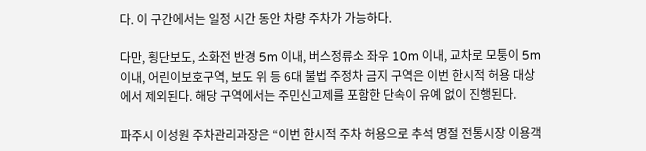다. 이 구간에서는 일정 시간 동안 차량 주차가 가능하다.

다만, 횡단보도, 소화전 반경 5m 이내, 버스정류소 좌우 10m 이내, 교차로 모퉁이 5m 이내, 어린이보호구역, 보도 위 등 6대 불법 주정차 금지 구역은 이번 한시적 허용 대상에서 제외된다. 해당 구역에서는 주민신고제를 포함한 단속이 유예 없이 진행된다.

파주시 이성원 주차관리과장은 “이번 한시적 주차 허용으로 추석 명절 전통시장 이용객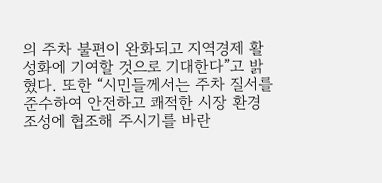의 주차 불편이 완화되고 지역경제 활성화에 기여할 것으로 기대한다”고 밝혔다. 또한 “시민들께서는 주차 질서를 준수하여 안전하고 쾌적한 시장 환경 조성에 협조해 주시기를 바란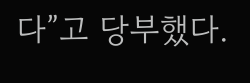다”고 당부했다.